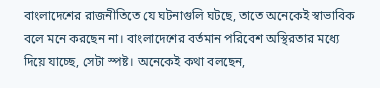বাংলাদেশের রাজনীতিতে যে ঘটনাগুলি ঘটছে, তাতে অনেকেই স্বাভাবিক বলে মনে করছেন না। বাংলাদেশের বর্তমান পরিবেশ অস্থিরতার মধ্যে দিয়ে যাচ্ছে, সেটা স্পষ্ট। অনেকেই কথা বলছেন,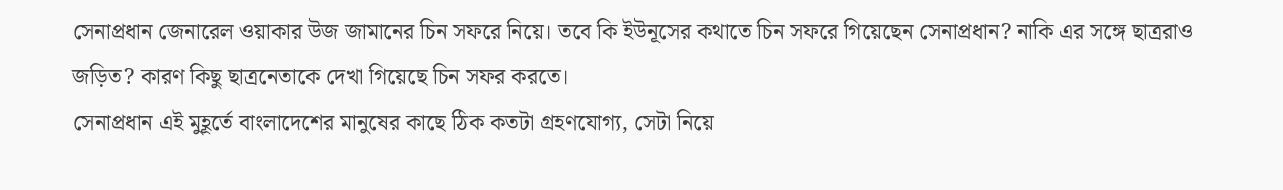সেনাপ্রধান জেনারেল ওয়াকার উজ জামানের চিন সফরে নিয়ে। তবে কি ইউনূসের কথাতে চিন সফরে গিয়েছেন সেনাপ্রধান? নাকি এর সঙ্গে ছাত্ররাও জড়িত? কারণ কিছু ছাত্রনেতাকে দেখা গিয়েছে চিন সফর করতে।
সেনাপ্রধান এই মুহূর্তে বাংলাদেশের মানুষের কাছে ঠিক কতটা গ্রহণযোগ্য, সেটা নিয়ে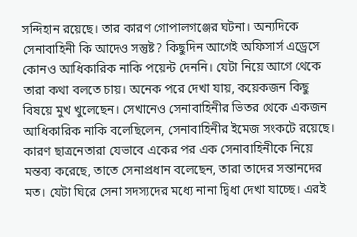সন্দিহান রয়েছে। তার কারণ গোপালগঞ্জের ঘটনা। অন্যদিকে সেনাবাহিনী কি আদেও সন্তুষ্ট? কিছুদিন আগেই অফিসার্স এড্রেসে কোনও আধিকারিক নাকি পয়েন্ট দেননি। যেটা নিয়ে আগে থেকে তারা কথা বলতে চায়। অনেক পরে দেখা যায়, কয়েকজন কিছু বিষয়ে মুখ খুলেছেন। সেখানেও সেনাবাহিনীর ভিতর থেকে একজন আধিকারিক নাকি বলেছিলেন, সেনাবাহিনীর ইমেজ সংকটে রয়েছে। কারণ ছাত্রনেতারা যেভাবে একের পর এক সেনাবাহিনীকে নিয়ে মন্তব্য করেছে, তাতে সেনাপ্রধান বলেছেন, তারা তাদের সন্তানদের মত। যেটা ঘিরে সেনা সদস্যদের মধ্যে নানা দ্বিধা দেখা যাচ্ছে। এরই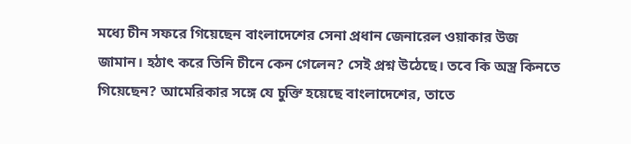মধ্যে চীন সফরে গিয়েছেন বাংলাদেশের সেনা প্রধান জেনারেল ওয়াকার উজ জামান। হঠাৎ করে তিনি চীনে কেন গেলেন? সেই প্রশ্ন উঠেছে। তবে কি অস্ত্র কিনতে গিয়েছেন? আমেরিকার সঙ্গে যে চুক্তি হয়েছে বাংলাদেশের, তাতে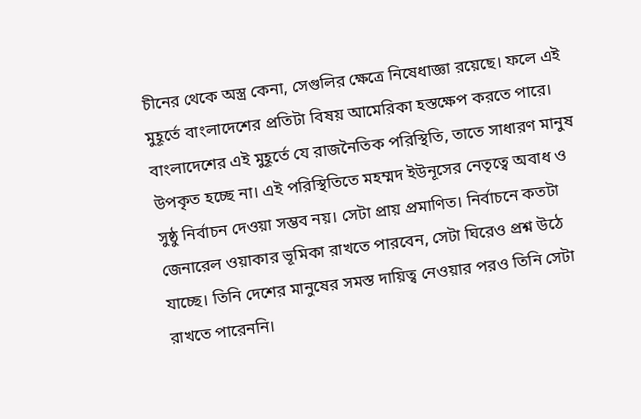চীনের থেকে অস্ত্র কেনা, সেগুলির ক্ষেত্রে নিষেধাজ্ঞা রয়েছে। ফলে এই মুহূর্তে বাংলাদেশের প্রতিটা বিষয় আমেরিকা হস্তক্ষেপ করতে পারে।
বাংলাদেশের এই মুহূর্তে যে রাজনৈতিক পরিস্থিতি, তাতে সাধারণ মানুষ উপকৃত হচ্ছে না। এই পরিস্থিতিতে মহম্মদ ইউনূসের নেতৃত্বে অবাধ ও সুষ্ঠু নির্বাচন দেওয়া সম্ভব নয়। সেটা প্রায় প্রমাণিত। নির্বাচনে কতটা জেনারেল ওয়াকার ভূমিকা রাখতে পারবেন, সেটা ঘিরেও প্রশ্ন উঠে যাচ্ছে। তিনি দেশের মানুষের সমস্ত দায়িত্ব নেওয়ার পরও তিনি সেটা রাখতে পারেননি।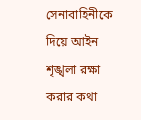সেনাবাহিনীকে দিয়ে আইন শৃঙ্খলা রক্ষা করার কথা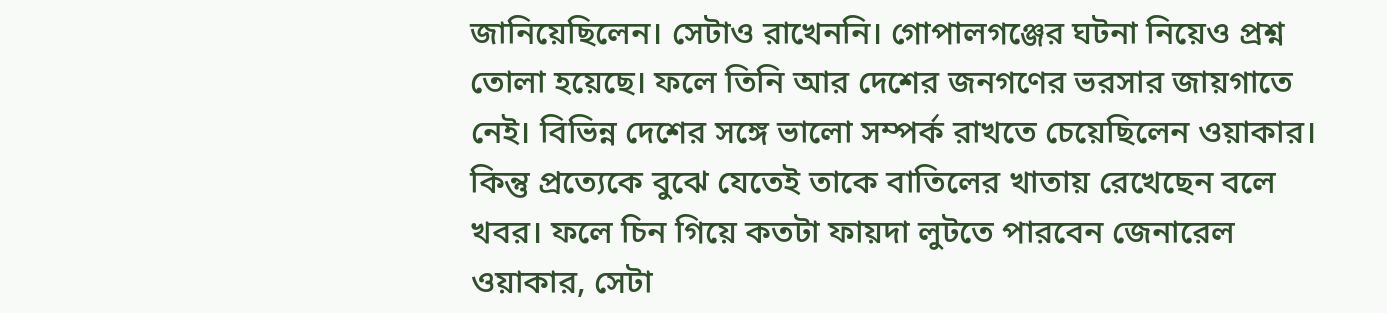জানিয়েছিলেন। সেটাও রাখেননি। গোপালগঞ্জের ঘটনা নিয়েও প্রশ্ন তোলা হয়েছে। ফলে তিনি আর দেশের জনগণের ভরসার জায়গাতে নেই। বিভিন্ন দেশের সঙ্গে ভালো সম্পর্ক রাখতে চেয়েছিলেন ওয়াকার। কিন্তু প্রত্যেকে বুঝে যেতেই তাকে বাতিলের খাতায় রেখেছেন বলে খবর। ফলে চিন গিয়ে কতটা ফায়দা লুটতে পারবেন জেনারেল ওয়াকার, সেটা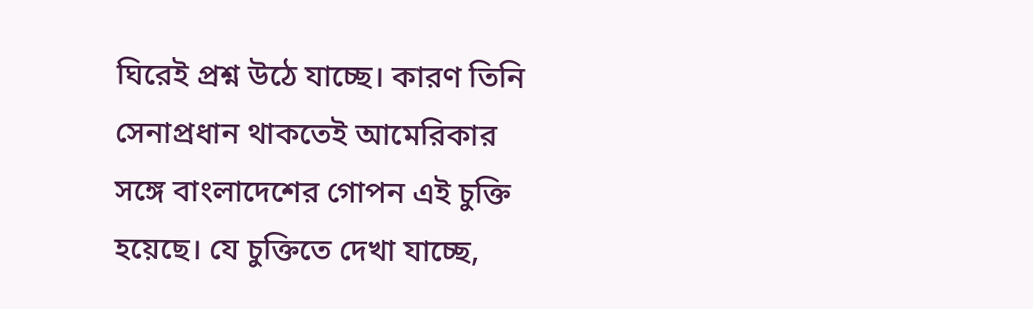ঘিরেই প্রশ্ন উঠে যাচ্ছে। কারণ তিনি সেনাপ্রধান থাকতেই আমেরিকার সঙ্গে বাংলাদেশের গোপন এই চুক্তি হয়েছে। যে চুক্তিতে দেখা যাচ্ছে,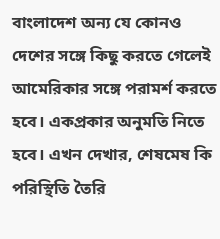বাংলাদেশ অন্য যে কোনও দেশের সঙ্গে কিছু করতে গেলেই আমেরিকার সঙ্গে পরামর্শ করতে হবে। একপ্রকার অনুমতি নিতে হবে। এখন দেখার, শেষমেষ কি পরিস্থিতি তৈরি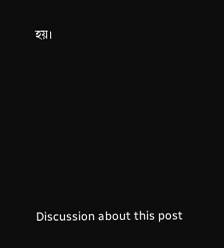হয়।












Discussion about this post